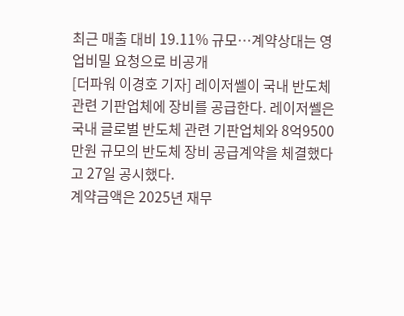최근 매출 대비 19.11% 규모…계약상대는 영업비밀 요청으로 비공개
[더파워 이경호 기자] 레이저쎌이 국내 반도체 관련 기판업체에 장비를 공급한다. 레이저쎌은 국내 글로벌 반도체 관련 기판업체와 8억9500만원 규모의 반도체 장비 공급계약을 체결했다고 27일 공시했다.
계약금액은 2025년 재무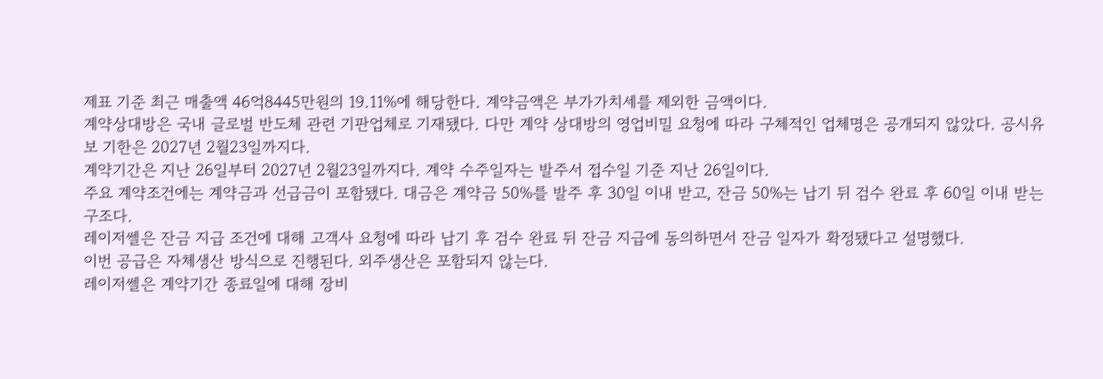제표 기준 최근 매출액 46억8445만원의 19.11%에 해당한다. 계약금액은 부가가치세를 제외한 금액이다.
계약상대방은 국내 글로벌 반도체 관련 기판업체로 기재됐다. 다만 계약 상대방의 영업비밀 요청에 따라 구체적인 업체명은 공개되지 않았다. 공시유보 기한은 2027년 2월23일까지다.
계약기간은 지난 26일부터 2027년 2월23일까지다. 계약 수주일자는 발주서 접수일 기준 지난 26일이다.
주요 계약조건에는 계약금과 선급금이 포함됐다. 대금은 계약금 50%를 발주 후 30일 이내 받고, 잔금 50%는 납기 뒤 검수 완료 후 60일 이내 받는 구조다.
레이저쎌은 잔금 지급 조건에 대해 고객사 요청에 따라 납기 후 검수 완료 뒤 잔금 지급에 동의하면서 잔금 일자가 확정됐다고 설명했다.
이번 공급은 자체생산 방식으로 진행된다. 외주생산은 포함되지 않는다.
레이저쎌은 계약기간 종료일에 대해 장비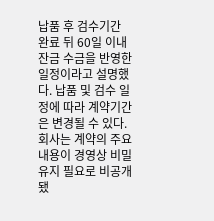납품 후 검수기간 완료 뒤 60일 이내 잔금 수금을 반영한 일정이라고 설명했다. 납품 및 검수 일정에 따라 계약기간은 변경될 수 있다.
회사는 계약의 주요 내용이 경영상 비밀유지 필요로 비공개됐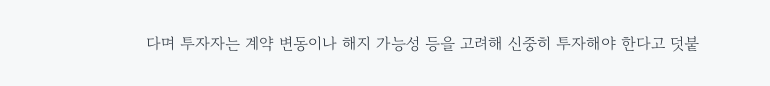다며 투자자는 계약 변동이나 해지 가능성 등을 고려해 신중히 투자해야 한다고 덧붙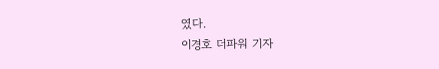였다.
이경호 더파워 기자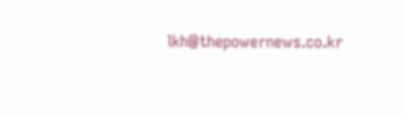lkh@thepowernews.co.kr